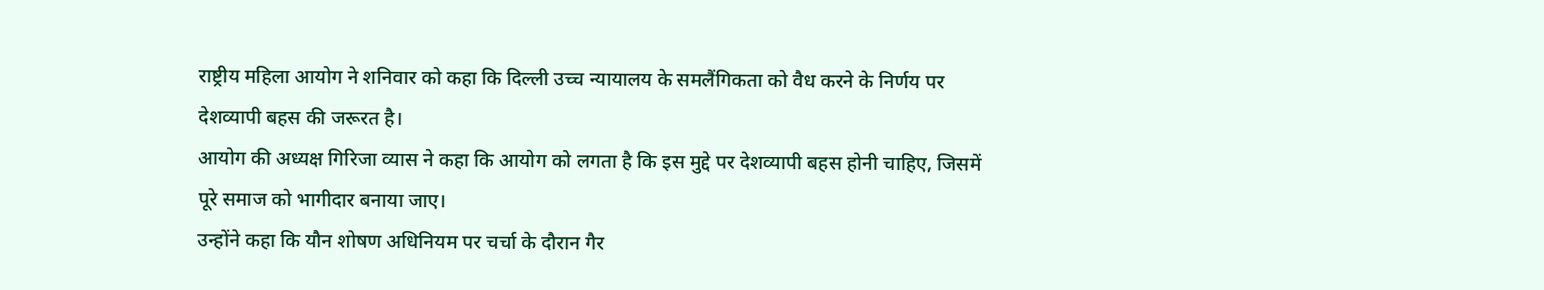राष्ट्रीय महिला आयोग ने शनिवार को कहा कि दिल्ली उच्च न्यायालय के समलैंगिकता को वैध करने के निर्णय पर देशव्यापी बहस की जरूरत है।
आयोग की अध्यक्ष गिरिजा व्यास ने कहा कि आयोग को लगता है कि इस मुद्दे पर देशव्यापी बहस होनी चाहिए, जिसमें पूरे समाज को भागीदार बनाया जाए।
उन्होंने कहा कि यौन शोषण अधिनियम पर चर्चा के दौरान गैर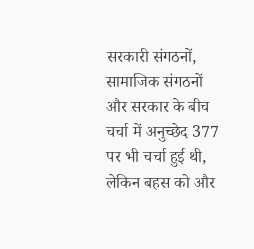सरकारी संगठनों, सामाजिक संगठनों और सरकार के बीच चर्चा में अनुच्छेद 377 पर भी चर्चा हुई थी, लेकिन बहस को और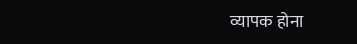व्यापक होना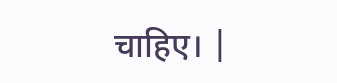चाहिए। |